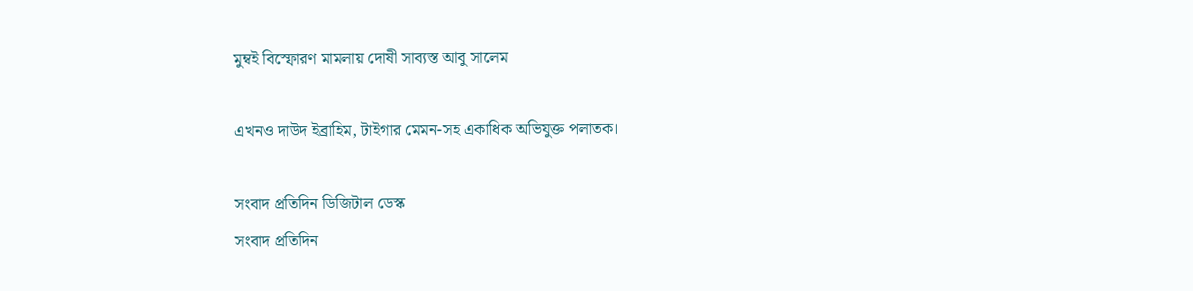মুম্বই বিস্ফোরণ মামলায় দোষী সাব্যস্ত আবু সালেম

এখনও দাউদ ইব্রাহিম, টাইগার মেমন-সহ একাধিক অভিযুক্ত পলাতক।

সংবাদ প্রতিদিন ডিজিটাল ডেস্ক
সংবাদ প্রতিদিন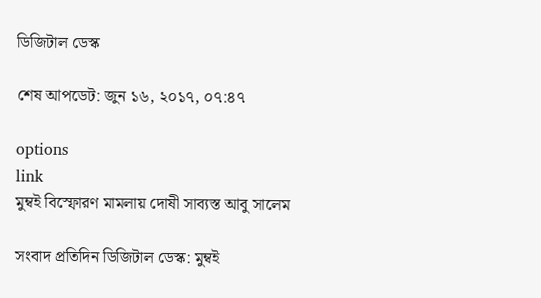ডিজিটাল ডেস্ক

শেষ আপডেট: জুন ১৬, ২০১৭, ০৭:৪৭

options
link
মুম্বই বিস্ফোরণ মামলায় দোষী সাব্যস্ত আবু সালেম

সংবাদ প্রতিদিন ডিজিটাল ডেস্ক: মুম্বই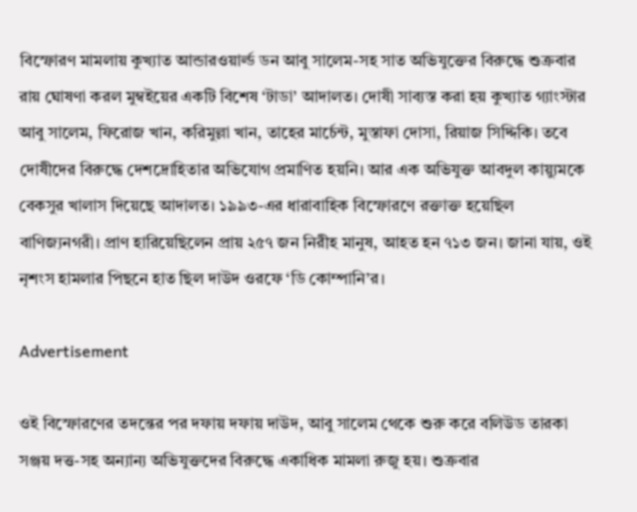বিস্ফোরণ মামলায় কুখ্যাত আন্ডারওয়ার্ল্ড ডন আবু সালেম-সহ সাত অভিযুক্তের বিরুদ্ধে শুক্রবার রায় ঘোষণা করল মুম্বইয়ের একটি বিশেষ ‘টাডা’ আদালত। দোষী সাব্যস্ত করা হয় কুখ্যাত গ্যাংস্টার আবু সালেম, ফিরোজ খান, করিমুল্লা খান, তাহের মার্চেন্ট, মুস্তাফা দোসা, রিয়াজ সিদ্দিকি। তবে দোষীদের বিরুদ্ধে দেশদ্রোহিতার অভিযোগ প্রমাণিত হয়নি। আর এক অভিযুক্ত আবদুল কায়্যুমকে বেকসুর খালাস দিয়েছে আদালত। ১৯৯৩-এর ধারাবাহিক বিস্ফোরণে রক্তাক্ত হয়েছিল বাণিজ্যনগরী। প্রাণ হারিয়েছিলেন প্রায় ২৫৭ জন নিরীহ মানুষ, আহত হন ৭১৩ জন। জানা যায়, ওই নৃশংস হামলার পিছনে হাত ছিল দাউদ ওরফে ‘ডি কোম্পানি’র।

Advertisement

ওই বিস্ফোরণের তদন্তের পর দফায় দফায় দাউদ, আবু সালেম থেকে শুরু করে বলিউড তারকা সঞ্জয় দত্ত-সহ অন্যান্য অভিযুক্তদের বিরুদ্ধে একাধিক মামলা রুজু হয়। শুক্রবার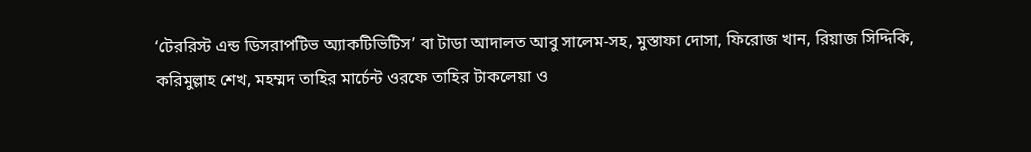‘টেররিস্ট এন্ড ডিসরাপটিভ অ্যাকটিভিটিস’ বা টাডা আদালত আবু সালেম-সহ, মুস্তাফা দোসা, ফিরোজ খান, রিয়াজ সিদ্দিকি, করিমুল্লাহ শেখ, মহম্মদ তাহির মার্চেন্ট ওরফে তাহির টাকলেয়া ও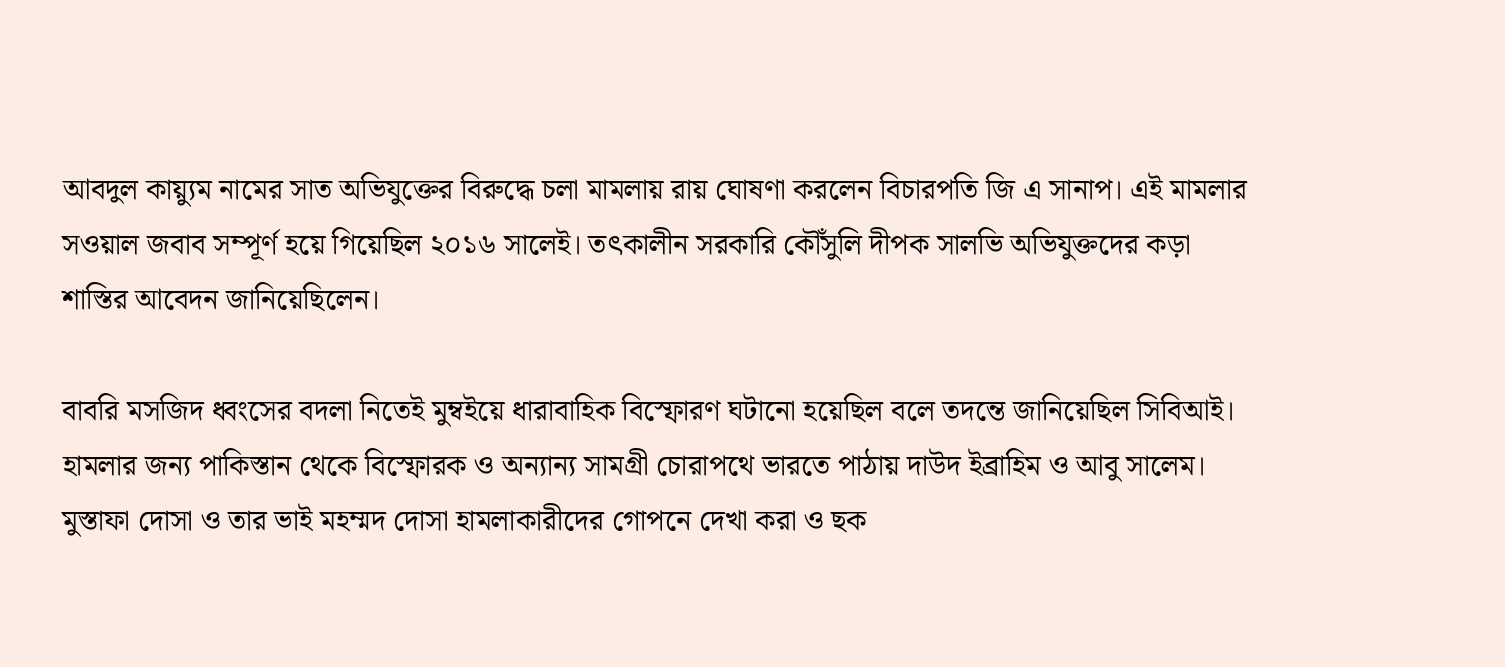আবদুল কায়্যুম নামের সাত অভিযুক্তের বিরুদ্ধে চলা মামলায় রায় ঘোষণা করলেন বিচারপতি জি এ সানাপ। এই মামলার সওয়াল জবাব সম্পূর্ণ হয়ে গিয়েছিল ২০১৬ সালেই। তৎকালীন সরকারি কৌঁসুলি দীপক সালভি অভিযুক্তদের কড়া শাস্তির আবেদন জানিয়েছিলেন।

বাবরি মসজিদ ধ্বংসের বদলা নিতেই মুম্বইয়ে ধারাবাহিক বিস্ফোরণ ঘটানো হয়েছিল বলে তদন্তে জানিয়েছিল সিবিআই। হামলার জন্য পাকিস্তান থেকে বিস্ফোরক ও অন্যান্য সামগ্রী চোরাপথে ভারতে পাঠায় দাউদ ইব্রাহিম ও আবু সালেম। মুস্তাফা দোসা ও তার ভাই মহম্মদ দোসা হামলাকারীদের গোপনে দেখা করা ও ছক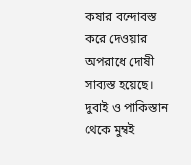কষার বন্দোবস্ত করে দেওয়ার অপরাধে দোষী সাব্যস্ত হয়েছে। দুবাই ও পাকিস্তান থেকে মুম্বই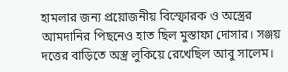হামলার জন্য প্রয়োজনীয় বিস্ফোরক ও অস্ত্রের আমদানির পিছনেও হাত ছিল মুস্তাফা দোসার। সঞ্জয় দত্তের বাড়িতে অস্ত্র লুকিয়ে রেখেছিল আবু সালেম।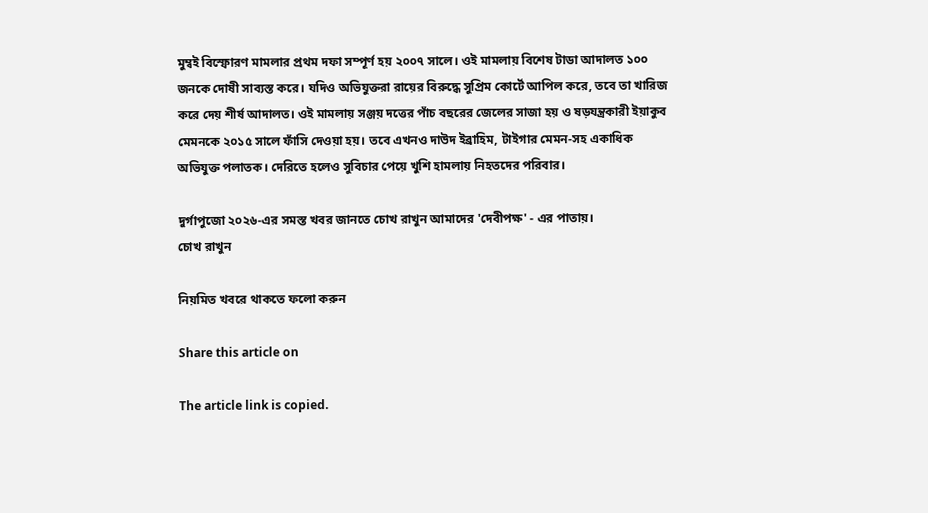মুম্বই বিস্ফোরণ মামলার প্রথম দফা সম্পূর্ণ হয় ২০০৭ সালে। ওই মামলায় বিশেষ টাডা আদালত ১০০ জনকে দোষী সাব্যস্ত করে। যদিও অভিযুক্তরা রায়ের বিরুদ্ধে সুপ্রিম কোর্টে আপিল করে, তবে তা খারিজ করে দেয় শীর্ষ আদালত। ওই মামলায় সঞ্জয় দত্তের পাঁচ বছরের জেলের সাজা হয় ও ষড়যন্ত্রকারী ইয়াকুব মেমনকে ২০১৫ সালে ফাঁসি দেওয়া হয়। তবে এখনও দাউদ ইব্রাহিম, টাইগার মেমন-সহ একাধিক অভিযুক্ত পলাতক। দেরিতে হলেও সুবিচার পেয়ে খুশি হামলায় নিহতদের পরিবার।

দুর্গাপুজো ২০২৬-এর সমস্ত খবর জানতে চোখ রাখুন আমাদের 'দেবীপক্ষ' - এর পাতায়।
চোখ রাখুন

নিয়মিত খবরে থাকতে ফলো করুন

Share this article on

The article link is copied.